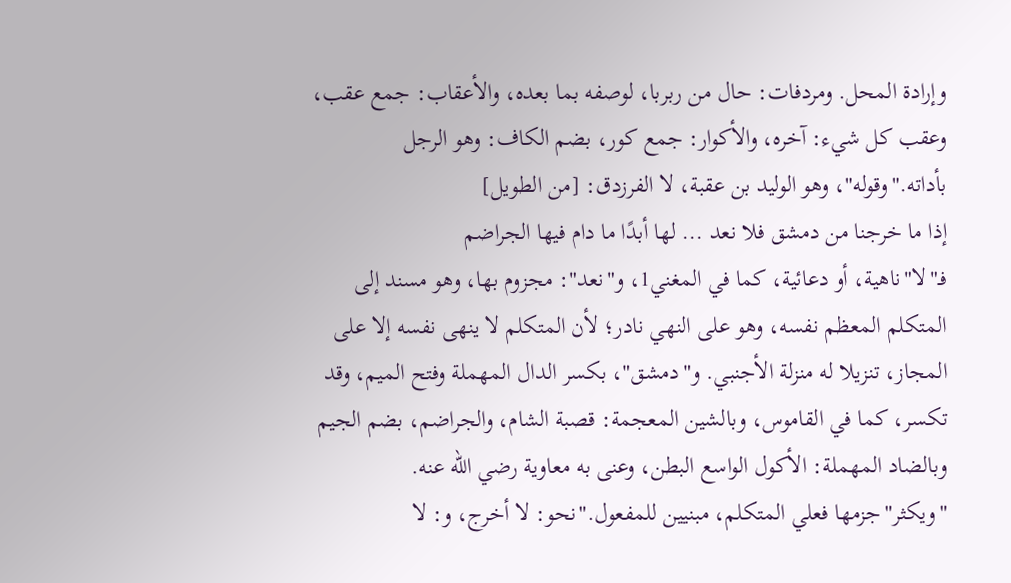وإرادة المحل. ومردفات: حال من ربربا، لوصفه بما بعده، والأعقاب: جمع عقب، وعقب كل شيء: آخره، والأكوار: جمع كور، بضم الكاف: وهو الرجل بأداته."وقوله"، وهو الوليد بن عقبة، لا الفرزدق: [من الطويل]
إذا ما خرجنا من دمشق فلا نعد ... لها أبدًا ما دام فيها الجراضم
فـ"لا"ناهية، أو دعائية، كما في المغني1، و"نعد": مجزوم بها، وهو مسند إلى المتكلم المعظم نفسه، وهو على النهي نادر؛ لأن المتكلم لا ينهى نفسه إلا على المجاز، تنزيلا له منزلة الأجنبي. و"دمشق"، بكسر الدال المهملة وفتح الميم، وقد تكسر، كما في القاموس، وبالشين المعجمة: قصبة الشام، والجراضم، بضم الجيم وبالضاد المهملة: الأكول الواسع البطن، وعنى به معاوية رضي الله عنه.
"ويكثر"جزمها فعلي المتكلم، مبنيين للمفعول."نحو: لا أخرج، و: لا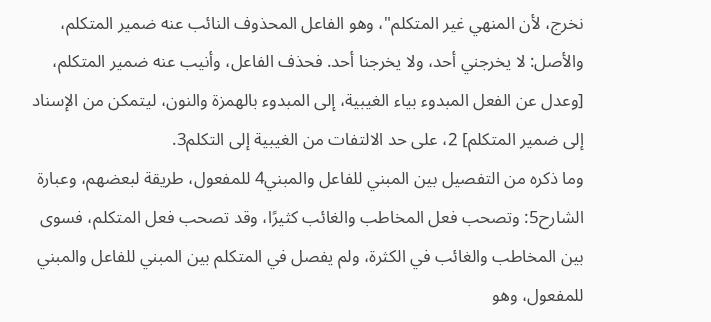نخرج، لأن المنهي غير المتكلم"، وهو الفاعل المحذوف النائب عنه ضمير المتكلم، والأصل: لا يخرجني أحد، ولا يخرجنا أحد. فحذف الفاعل، وأنيب عنه ضمير المتكلم، [وعدل عن الفعل المبدوء بياء الغيبية، إلى المبدوء بالهمزة والنون، ليتمكن من الإسناد إلى ضمير المتكلم] 2، على حد الالتفات من الغيبية إلى التكلم3.
وما ذكره من التفصيل بين المبني للفاعل والمبني4 للمفعول، طريقة لبعضهم، وعبارة الشارح5: وتصحب فعل المخاطب والغائب كثيرًا، وقد تصحب فعل المتكلم، فسوى بين المخاطب والغائب في الكثرة، ولم يفصل في المتكلم بين المبني للفاعل والمبني للمفعول، وهو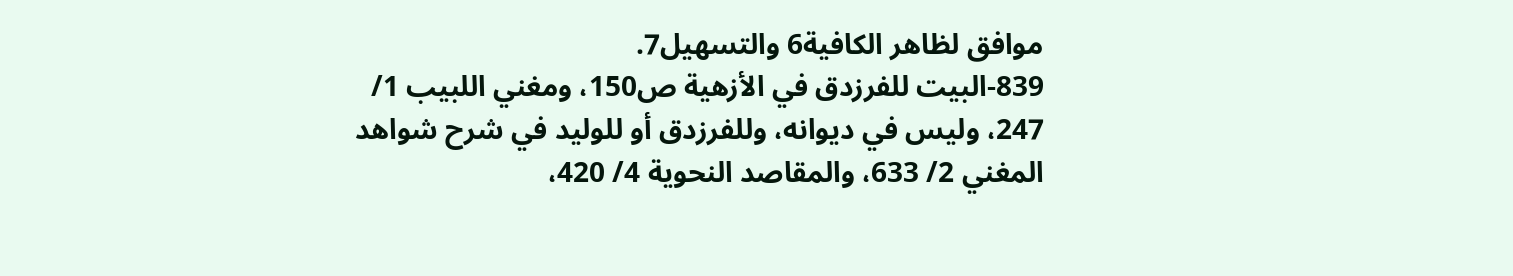موافق لظاهر الكافية6 والتسهيل7.
839-البيت للفرزدق في الأزهية ص150، ومغني اللبيب 1/ 247، وليس في ديوانه، وللفرزدق أو للوليد في شرح شواهد المغني 2/ 633، والمقاصد النحوية 4/ 420،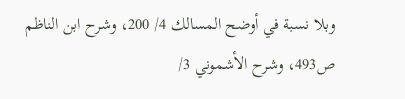وبلا نسبة في أوضح المسالك 4/ 200، وشرح ابن الناظم ص493، وشرح الأشموني 3/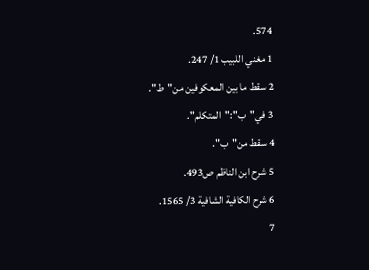574.
1 مغني اللبيب 1/ 247.
2 سقط ما بين المعكوفين من"ط".
3 في"ب":"المتكلم".
4 سقط من"ب".
5 شرح ابن الناظم ص493.
6 شرح الكافية الشافية 3/ 1565.
7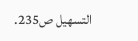التسهيل ص235.